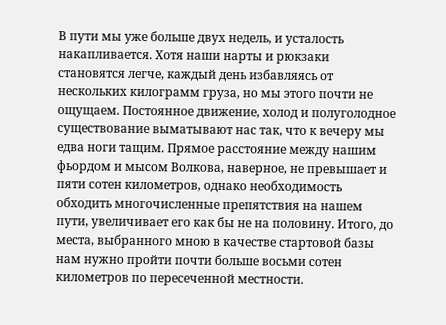В пути мы уже больше двух недель, и усталость накапливается. Хотя наши нарты и рюкзаки становятся легче, каждый день избавляясь от нескольких килограмм груза, но мы этого почти не ощущаем. Постоянное движение, холод и полуголодное существование выматывают нас так, что к вечеру мы едва ноги тащим. Прямое расстояние между нашим фьордом и мысом Волкова, наверное, не превышает и пяти сотен километров, однако необходимость обходить многочисленные препятствия на нашем пути, увеличивает его как бы не на половину. Итого, до места, выбранного мною в качестве стартовой базы нам нужно пройти почти больше восьми сотен километров по пересеченной местности.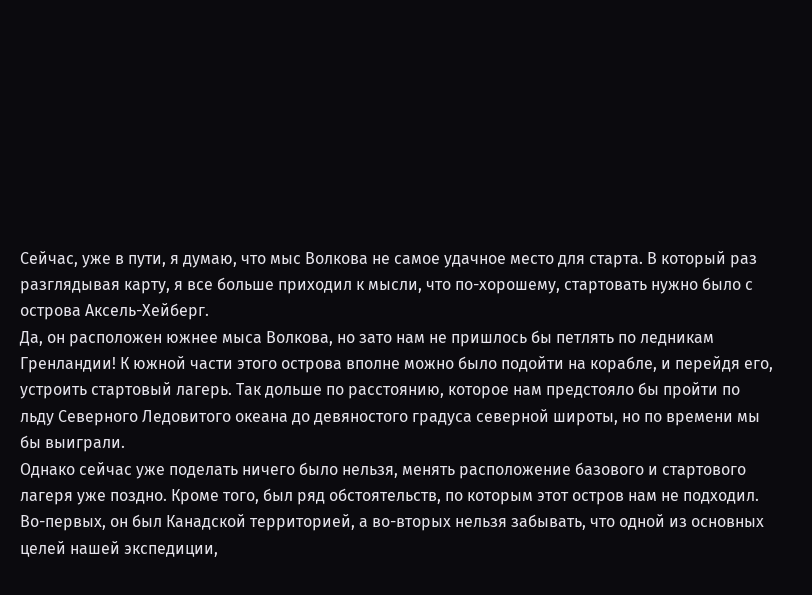Сейчас, уже в пути, я думаю, что мыс Волкова не самое удачное место для старта. В который раз разглядывая карту, я все больше приходил к мысли, что по-хорошему, стартовать нужно было с острова Аксель-Хейберг.
Да, он расположен южнее мыса Волкова, но зато нам не пришлось бы петлять по ледникам Гренландии! К южной части этого острова вполне можно было подойти на корабле, и перейдя его, устроить стартовый лагерь. Так дольше по расстоянию, которое нам предстояло бы пройти по льду Северного Ледовитого океана до девяностого градуса северной широты, но по времени мы бы выиграли.
Однако сейчас уже поделать ничего было нельзя, менять расположение базового и стартового лагеря уже поздно. Кроме того, был ряд обстоятельств, по которым этот остров нам не подходил. Во-первых, он был Канадской территорией, а во-вторых нельзя забывать, что одной из основных целей нашей экспедиции,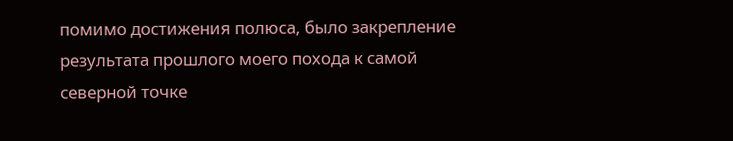помимо достижения полюса, было закрепление результата прошлого моего похода к самой северной точке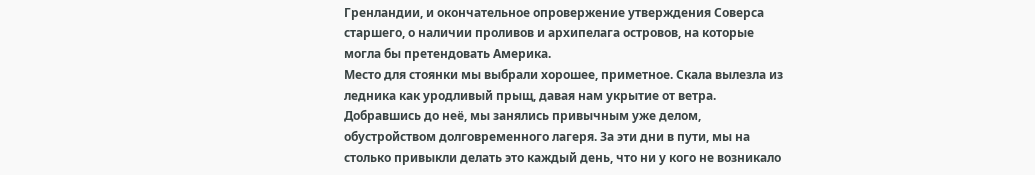Гренландии, и окончательное опровержение утверждения Соверса старшего, о наличии проливов и архипелага островов, на которые могла бы претендовать Америка.
Место для стоянки мы выбрали хорошее, приметное. Скала вылезла из ледника как уродливый прыщ, давая нам укрытие от ветра. Добравшись до неё, мы занялись привычным уже делом, обустройством долговременного лагеря. За эти дни в пути, мы на столько привыкли делать это каждый день, что ни у кого не возникало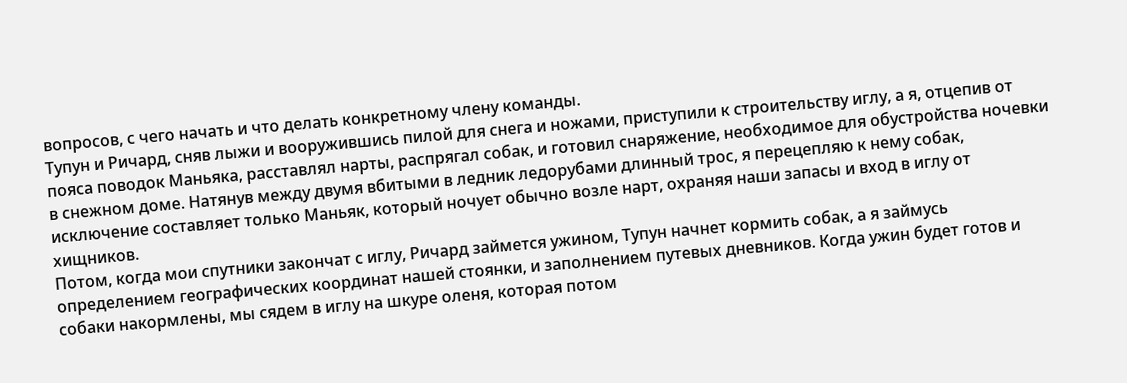вопросов, с чего начать и что делать конкретному члену команды.
Тупун и Ричард, сняв лыжи и вооружившись пилой для снега и ножами, приступили к строительству иглу, а я, отцепив от пояса поводок Маньяка, расставлял нарты, распрягал собак, и готовил снаряжение, необходимое для обустройства ночевки в снежном доме. Натянув между двумя вбитыми в ледник ледорубами длинный трос, я перецепляю к нему собак, исключение составляет только Маньяк, который ночует обычно возле нарт, охраняя наши запасы и вход в иглу от хищников.
Потом, когда мои спутники закончат с иглу, Ричард займется ужином, Тупун начнет кормить собак, а я займусь определением географических координат нашей стоянки, и заполнением путевых дневников. Когда ужин будет готов и собаки накормлены, мы сядем в иглу на шкуре оленя, которая потом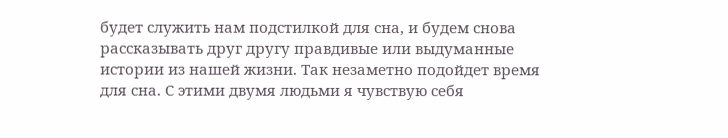будет служить нам подстилкой для сна, и будем снова рассказывать друг другу правдивые или выдуманные истории из нашей жизни. Так незаметно подойдет время для сна. С этими двумя людьми я чувствую себя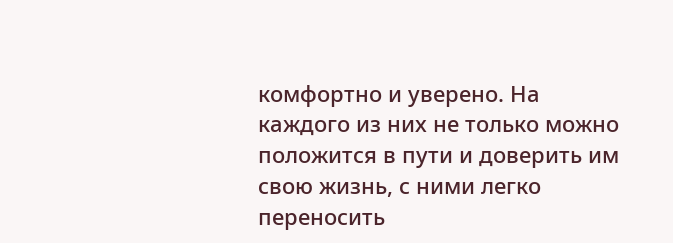комфортно и уверено. На каждого из них не только можно положится в пути и доверить им свою жизнь, с ними легко переносить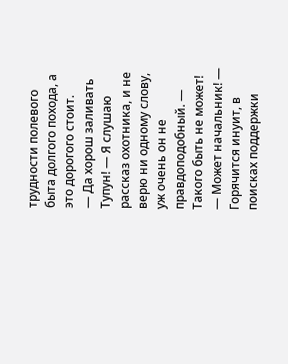трудности полевого быта долгого похода, а это дорогого стоит.
— Да хорош заливать Тупун! — Я слушаю рассказ охотника, и не верю ни одному слову, уж очень он не правдоподобный. — Такого быть не может! — Может начальник! — Горячится инуит, в поисках поддержки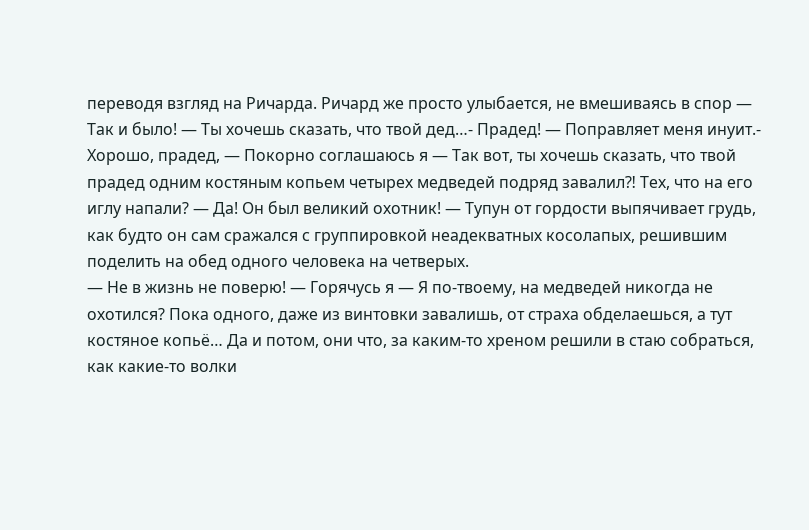переводя взгляд на Ричарда. Ричард же просто улыбается, не вмешиваясь в спор — Так и было! — Ты хочешь сказать, что твой дед…- Прадед! — Поправляет меня инуит.- Хорошо, прадед, — Покорно соглашаюсь я — Так вот, ты хочешь сказать, что твой прадед одним костяным копьем четырех медведей подряд завалил⁈ Тех, что на его иглу напали? — Да! Он был великий охотник! — Тупун от гордости выпячивает грудь, как будто он сам сражался с группировкой неадекватных косолапых, решившим поделить на обед одного человека на четверых.
— Не в жизнь не поверю! — Горячусь я — Я по-твоему, на медведей никогда не охотился? Пока одного, даже из винтовки завалишь, от страха обделаешься, а тут костяное копьё… Да и потом, они что, за каким-то хреном решили в стаю собраться, как какие-то волки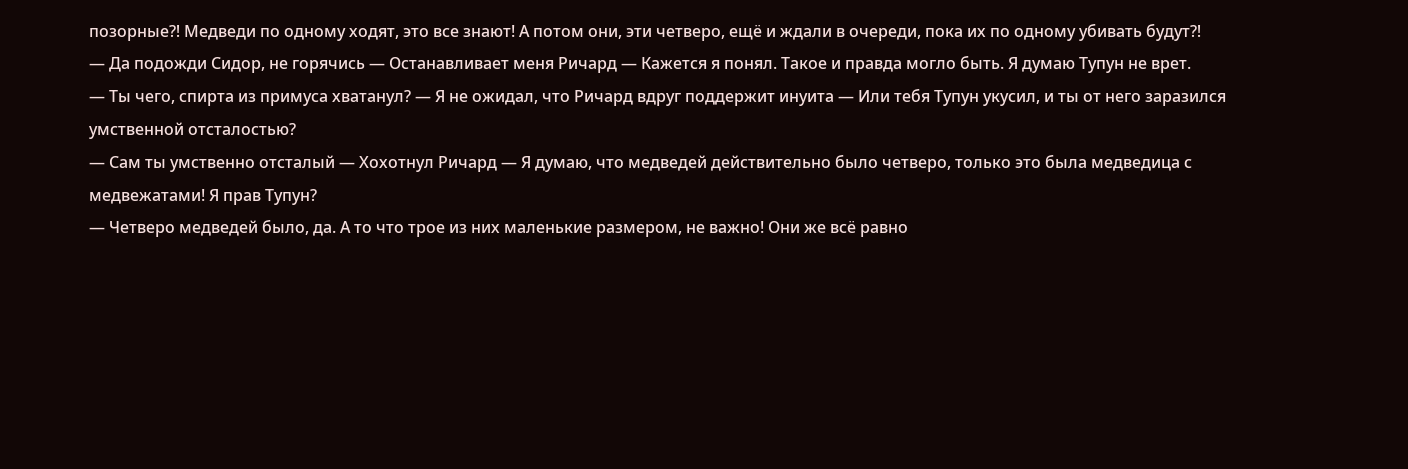позорные⁈ Медведи по одному ходят, это все знают! А потом они, эти четверо, ещё и ждали в очереди, пока их по одному убивать будут⁈
— Да подожди Сидор, не горячись — Останавливает меня Ричард — Кажется я понял. Такое и правда могло быть. Я думаю Тупун не врет.
— Ты чего, спирта из примуса хватанул? — Я не ожидал, что Ричард вдруг поддержит инуита — Или тебя Тупун укусил, и ты от него заразился умственной отсталостью?
— Сам ты умственно отсталый — Хохотнул Ричард — Я думаю, что медведей действительно было четверо, только это была медведица с медвежатами! Я прав Тупун?
— Четверо медведей было, да. А то что трое из них маленькие размером, не важно! Они же всё равно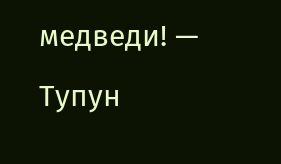медведи! — Тупун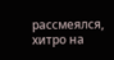рассмеялся, хитро на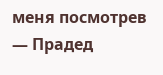меня посмотрев — Прадед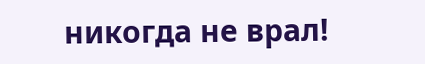никогда не врал!